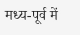मध्य-पूर्व में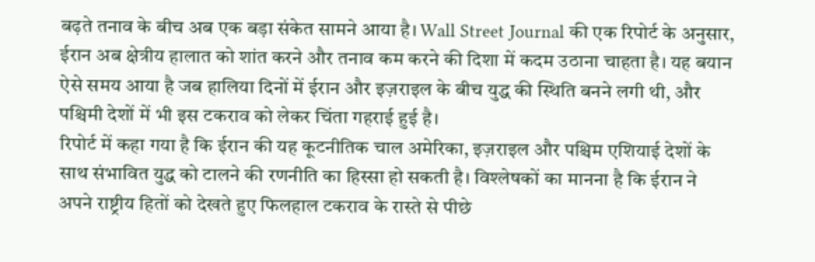बढ़ते तनाव के बीच अब एक बड़ा संकेत सामने आया है। Wall Street Journal की एक रिपोर्ट के अनुसार, ईरान अब क्षेत्रीय हालात को शांत करने और तनाव कम करने की दिशा में कदम उठाना चाहता है। यह बयान ऐसे समय आया है जब हालिया दिनों में ईरान और इज़राइल के बीच युद्ध की स्थिति बनने लगी थी, और पश्चिमी देशों में भी इस टकराव को लेकर चिंता गहराई हुई है।
रिपोर्ट में कहा गया है कि ईरान की यह कूटनीतिक चाल अमेरिका, इज़राइल और पश्चिम एशियाई देशों के साथ संभावित युद्ध को टालने की रणनीति का हिस्सा हो सकती है। विश्लेषकों का मानना है कि ईरान ने अपने राष्ट्रीय हितों को देखते हुए फिलहाल टकराव के रास्ते से पीछे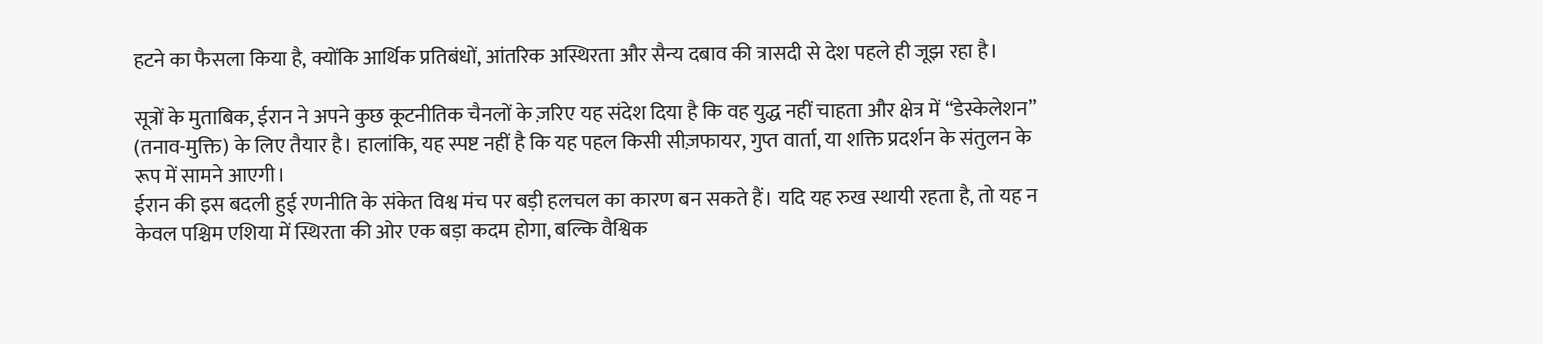हटने का फैसला किया है, क्योंकि आर्थिक प्रतिबंधों, आंतरिक अस्थिरता और सैन्य दबाव की त्रासदी से देश पहले ही जूझ रहा है।

सूत्रों के मुताबिक, ईरान ने अपने कुछ कूटनीतिक चैनलों के ज़रिए यह संदेश दिया है कि वह युद्ध नहीं चाहता और क्षेत्र में “डेस्केलेशन” (तनाव-मुक्ति) के लिए तैयार है। हालांकि, यह स्पष्ट नहीं है कि यह पहल किसी सीज़फायर, गुप्त वार्ता, या शक्ति प्रदर्शन के संतुलन के रूप में सामने आएगी।
ईरान की इस बदली हुई रणनीति के संकेत विश्व मंच पर बड़ी हलचल का कारण बन सकते हैं। यदि यह रुख स्थायी रहता है, तो यह न केवल पश्चिम एशिया में स्थिरता की ओर एक बड़ा कदम होगा, बल्कि वैश्विक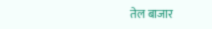तेल बाजार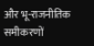और भू-राजनीतिक समीकरणों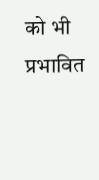को भी प्रभावित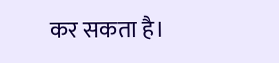कर सकता है।